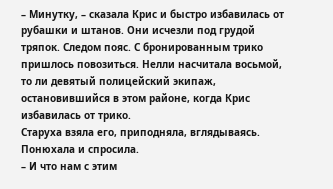– Минутку, – сказала Крис и быстро избавилась от рубашки и штанов. Они исчезли под грудой тряпок. Следом пояс. С бронированным трико пришлось повозиться. Нелли насчитала восьмой, то ли девятый полицейский экипаж, остановившийся в этом районе, когда Крис избавилась от трико.
Старуха взяла его, приподняла, вглядываясь. Понюхала и спросила.
– И что нам с этим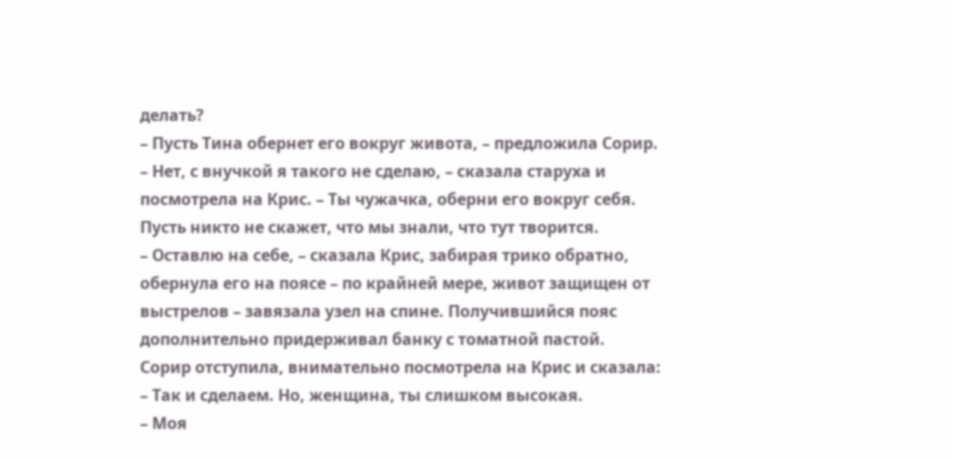делать?
– Пусть Тина обернет его вокруг живота, – предложила Сорир.
– Нет, с внучкой я такого не сделаю, – сказала старуха и посмотрела на Крис. – Ты чужачка, оберни его вокруг себя. Пусть никто не скажет, что мы знали, что тут творится.
– Оставлю на себе, – сказала Крис, забирая трико обратно, обернула его на поясе – по крайней мере, живот защищен от выстрелов – завязала узел на спине. Получившийся пояс дополнительно придерживал банку с томатной пастой.
Сорир отступила, внимательно посмотрела на Крис и сказала:
– Так и сделаем. Но, женщина, ты слишком высокая.
– Моя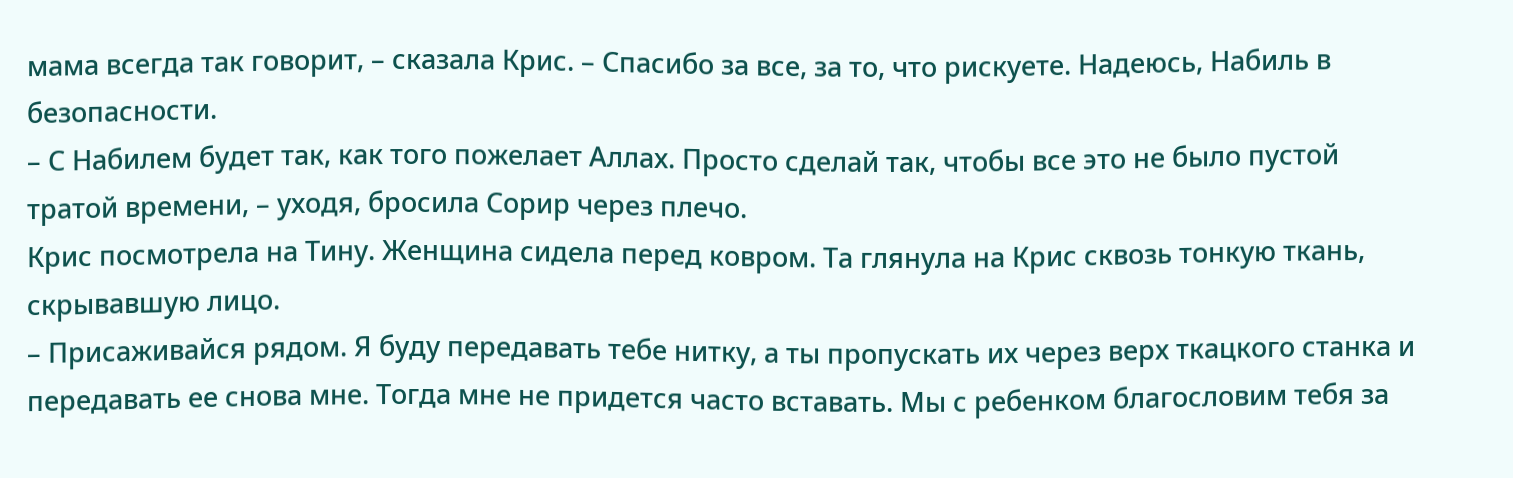мама всегда так говорит, – сказала Крис. – Спасибо за все, за то, что рискуете. Надеюсь, Набиль в безопасности.
– С Набилем будет так, как того пожелает Аллах. Просто сделай так, чтобы все это не было пустой тратой времени, – уходя, бросила Сорир через плечо.
Крис посмотрела на Тину. Женщина сидела перед ковром. Та глянула на Крис сквозь тонкую ткань, скрывавшую лицо.
– Присаживайся рядом. Я буду передавать тебе нитку, а ты пропускать их через верх ткацкого станка и передавать ее снова мне. Тогда мне не придется часто вставать. Мы с ребенком благословим тебя за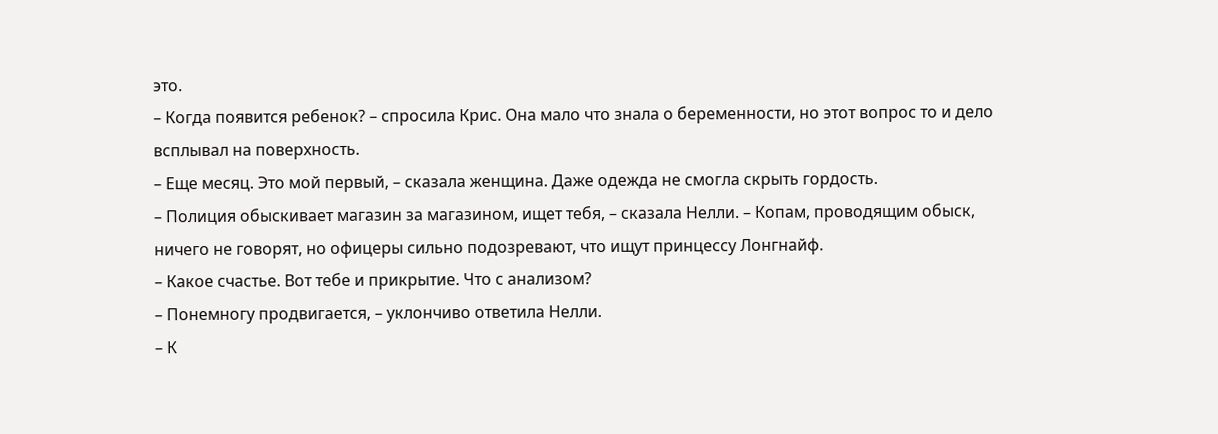это.
– Когда появится ребенок? – спросила Крис. Она мало что знала о беременности, но этот вопрос то и дело всплывал на поверхность.
– Еще месяц. Это мой первый, – сказала женщина. Даже одежда не смогла скрыть гордость.
– Полиция обыскивает магазин за магазином, ищет тебя, – сказала Нелли. – Копам, проводящим обыск, ничего не говорят, но офицеры сильно подозревают, что ищут принцессу Лонгнайф.
– Какое счастье. Вот тебе и прикрытие. Что с анализом?
– Понемногу продвигается, – уклончиво ответила Нелли.
– К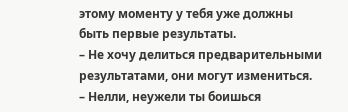этому моменту у тебя уже должны быть первые результаты.
– Не хочу делиться предварительными результатами, они могут измениться.
– Нелли, неужели ты боишься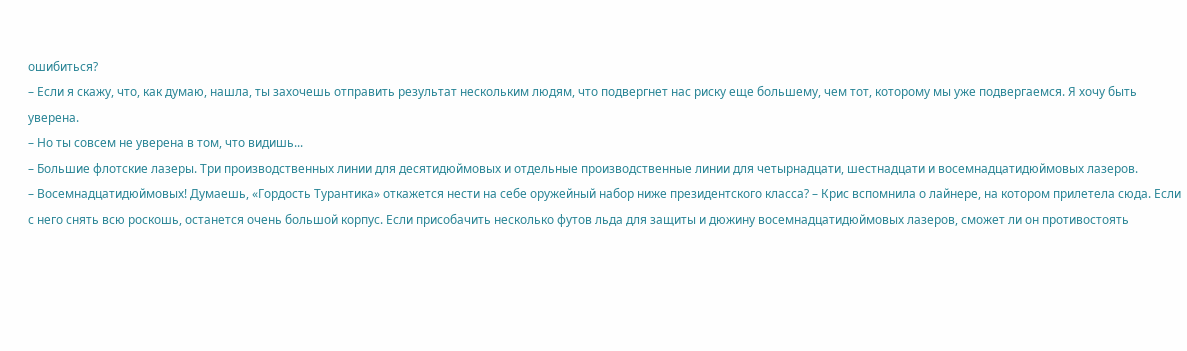ошибиться?
– Если я скажу, что, как думаю, нашла, ты захочешь отправить результат нескольким людям, что подвергнет нас риску еще большему, чем тот, которому мы уже подвергаемся. Я хочу быть уверена.
– Но ты совсем не уверена в том, что видишь...
– Большие флотские лазеры. Три производственных линии для десятидюймовых и отдельные производственные линии для четырнадцати, шестнадцати и восемнадцатидюймовых лазеров.
– Восемнадцатидюймовых! Думаешь, «Гордость Турантика» откажется нести на себе оружейный набор ниже президентского класса? – Крис вспомнила о лайнере, на котором прилетела сюда. Если с него снять всю роскошь, останется очень большой корпус. Если присобачить несколько футов льда для защиты и дюжину восемнадцатидюймовых лазеров, сможет ли он противостоять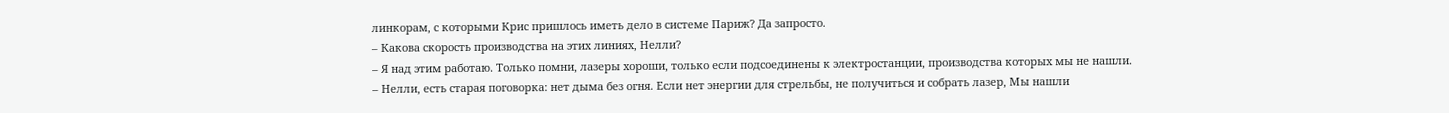линкорам, с которыми Крис пришлось иметь дело в системе Париж? Да запросто.
– Какова скорость производства на этих линиях, Нелли?
– Я над этим работаю. Только помни, лазеры хороши, только если подсоединены к электростанции, производства которых мы не нашли.
– Нелли, есть старая поговорка: нет дыма без огня. Если нет энергии для стрельбы, не получиться и собрать лазер, Мы нашли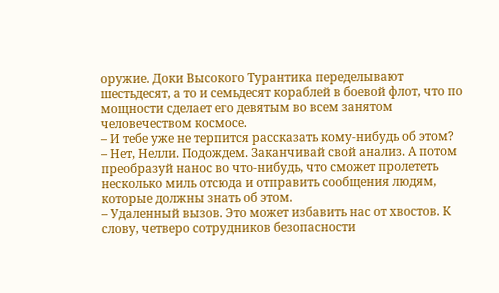оружие. Доки Высокого Турантика переделывают шестьдесят, а то и семьдесят кораблей в боевой флот, что по мощности сделает его девятым во всем занятом человечеством космосе.
– И тебе уже не терпится рассказать кому-нибудь об этом?
– Нет, Нелли. Подождем. Заканчивай свой анализ. А потом преобразуй нанос во что-нибудь, что сможет пролететь несколько миль отсюда и отправить сообщения людям, которые должны знать об этом.
– Удаленный вызов. Это может избавить нас от хвостов. К слову, четверо сотрудников безопасности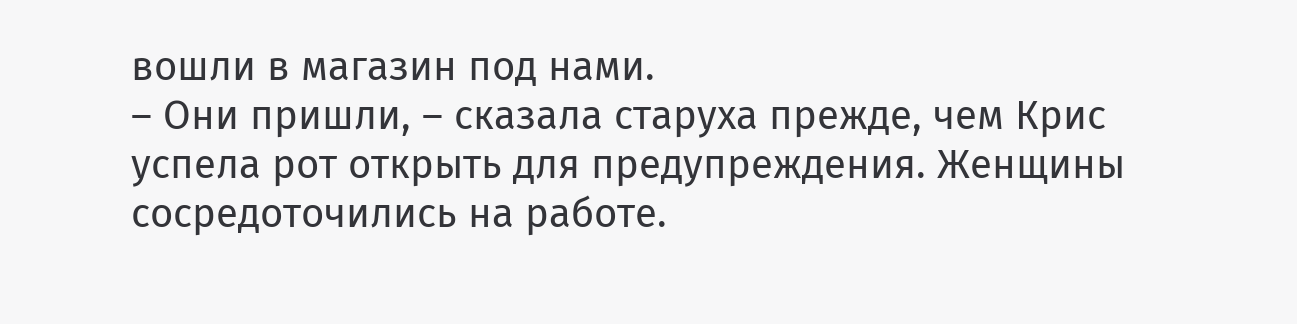вошли в магазин под нами.
– Они пришли, – сказала старуха прежде, чем Крис успела рот открыть для предупреждения. Женщины сосредоточились на работе.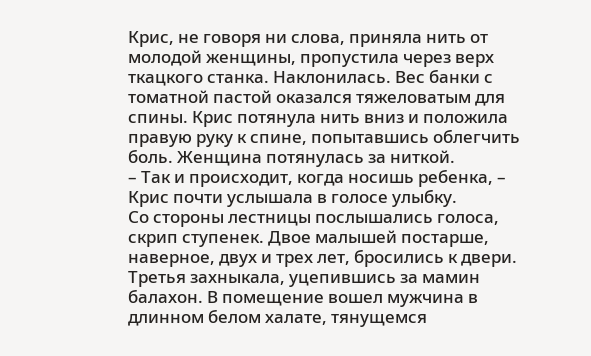Крис, не говоря ни слова, приняла нить от молодой женщины, пропустила через верх ткацкого станка. Наклонилась. Вес банки с томатной пастой оказался тяжеловатым для спины. Крис потянула нить вниз и положила правую руку к спине, попытавшись облегчить боль. Женщина потянулась за ниткой.
– Так и происходит, когда носишь ребенка, – Крис почти услышала в голосе улыбку.
Со стороны лестницы послышались голоса, скрип ступенек. Двое малышей постарше, наверное, двух и трех лет, бросились к двери. Третья захныкала, уцепившись за мамин балахон. В помещение вошел мужчина в длинном белом халате, тянущемся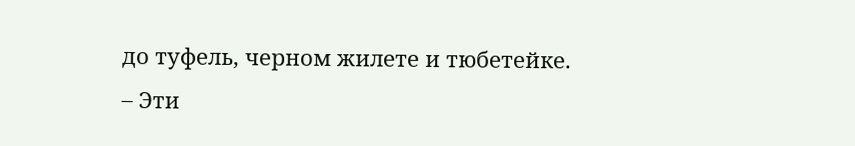до туфель, черном жилете и тюбетейке.
– Эти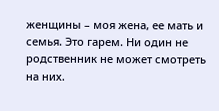женщины – моя жена, ее мать и семья. Это гарем. Ни один не родственник не может смотреть на них.